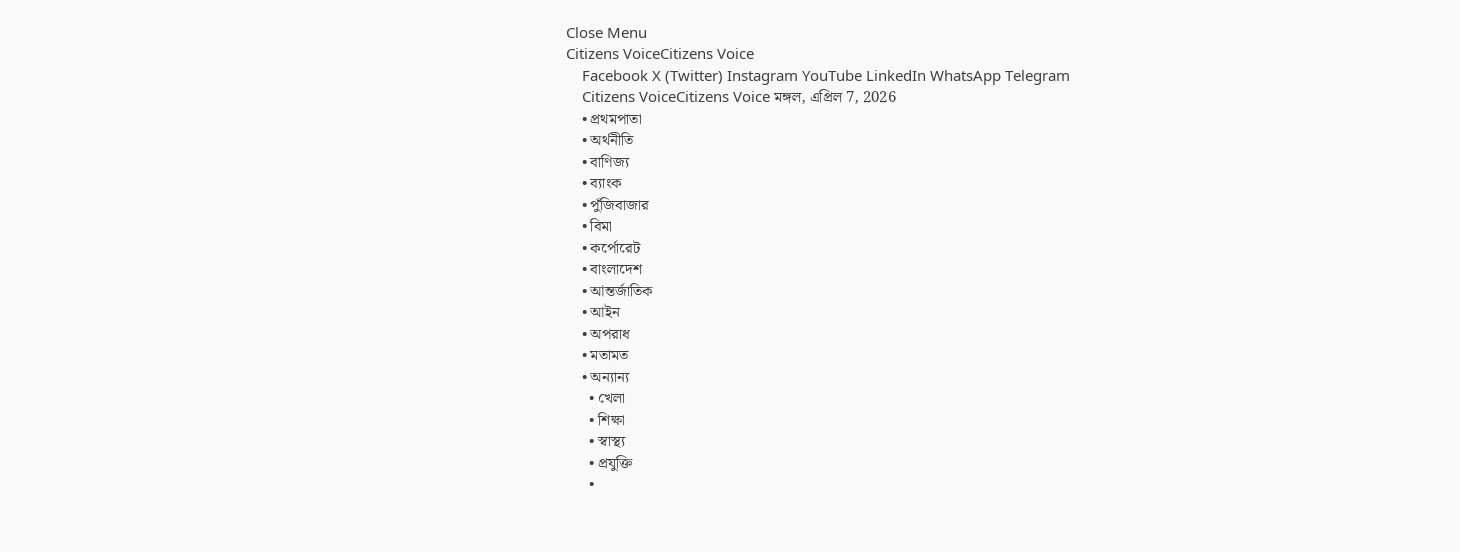Close Menu
Citizens VoiceCitizens Voice
    Facebook X (Twitter) Instagram YouTube LinkedIn WhatsApp Telegram
    Citizens VoiceCitizens Voice মঙ্গল, এপ্রিল 7, 2026
    • প্রথমপাতা
    • অর্থনীতি
    • বাণিজ্য
    • ব্যাংক
    • পুঁজিবাজার
    • বিমা
    • কর্পোরেট
    • বাংলাদেশ
    • আন্তর্জাতিক
    • আইন
    • অপরাধ
    • মতামত
    • অন্যান্য
      • খেলা
      • শিক্ষা
      • স্বাস্থ্য
      • প্রযুক্তি
      •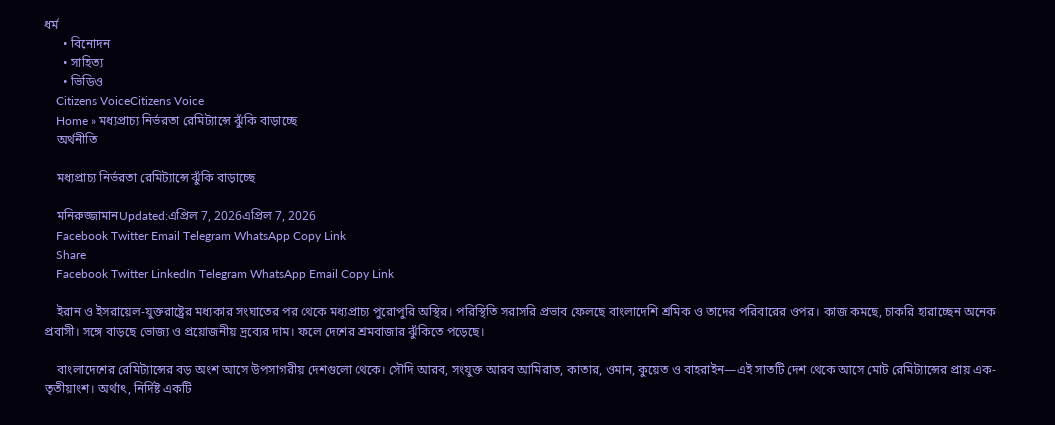ধর্ম
      • বিনোদন
      • সাহিত্য
      • ভিডিও
    Citizens VoiceCitizens Voice
    Home » মধ্যপ্রাচ্য নির্ভরতা রেমিট্যান্সে ঝুঁকি বাড়াচ্ছে
    অর্থনীতি

    মধ্যপ্রাচ্য নির্ভরতা রেমিট্যান্সে ঝুঁকি বাড়াচ্ছে

    মনিরুজ্জামানUpdated:এপ্রিল 7, 2026এপ্রিল 7, 2026
    Facebook Twitter Email Telegram WhatsApp Copy Link
    Share
    Facebook Twitter LinkedIn Telegram WhatsApp Email Copy Link

    ইরান ও ইসরায়েল-যুক্তরাষ্ট্রের মধ্যকার সংঘাতের পর থেকে মধ্যপ্রাচ্য পুরোপুরি অস্থির। পরিস্থিতি সরাসরি প্রভাব ফেলছে বাংলাদেশি শ্রমিক ও তাদের পরিবারের ওপর। কাজ কমছে, চাকরি হারাচ্ছেন অনেক প্রবাসী। সঙ্গে বাড়ছে ভোজ্য ও প্রয়োজনীয় দ্রব্যের দাম। ফলে দেশের শ্রমবাজার ঝুঁকিতে পড়েছে।

    বাংলাদেশের রেমিট্যান্সের বড় অংশ আসে উপসাগরীয় দেশগুলো থেকে। সৌদি আরব, সংযুক্ত আরব আমিরাত, কাতার, ওমান, কুয়েত ও বাহরাইন—এই সাতটি দেশ থেকে আসে মোট রেমিট্যান্সের প্রায় এক-তৃতীয়াংশ। অর্থাৎ, নির্দিষ্ট একটি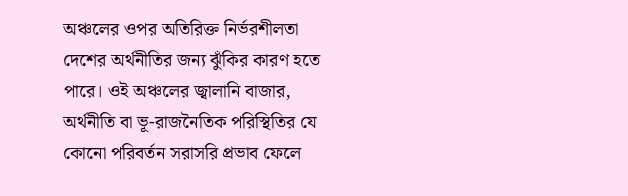অঞ্চলের ওপর অতিরিক্ত নির্ভরশীলতা দেশের অর্থনীতির জন্য ঝুঁকির কারণ হতে পারে। ওই অঞ্চলের জ্বালানি বাজার, অর্থনীতি বা ভূ-রাজনৈতিক পরিস্থিতির যে কোনো পরিবর্তন সরাসরি প্রভাব ফেলে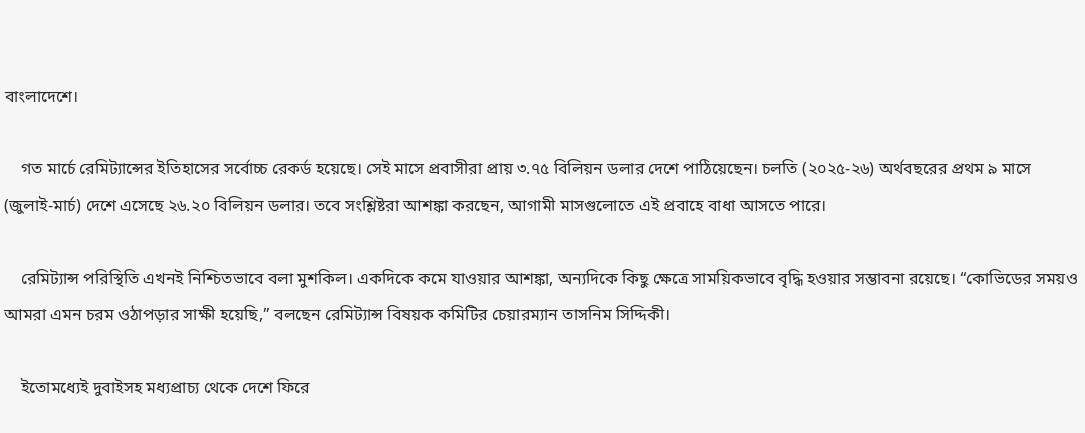বাংলাদেশে।

    গত মার্চে রেমিট্যান্সের ইতিহাসের সর্বোচ্চ রেকর্ড হয়েছে। সেই মাসে প্রবাসীরা প্রায় ৩.৭৫ বিলিয়ন ডলার দেশে পাঠিয়েছেন। চলতি (২০২৫-২৬) অর্থবছরের প্রথম ৯ মাসে (জুলাই-মার্চ) দেশে এসেছে ২৬.২০ বিলিয়ন ডলার। তবে সংশ্লিষ্টরা আশঙ্কা করছেন, আগামী মাসগুলোতে এই প্রবাহে বাধা আসতে পারে।

    রেমিট্যান্স পরিস্থিতি এখনই নিশ্চিতভাবে বলা মুশকিল। একদিকে কমে যাওয়ার আশঙ্কা, অন্যদিকে কিছু ক্ষেত্রে সাময়িকভাবে বৃদ্ধি হওয়ার সম্ভাবনা রয়েছে। “কোভিডের সময়ও আমরা এমন চরম ওঠাপড়ার সাক্ষী হয়েছি,” বলছেন রেমিট্যান্স বিষয়ক কমিটির চেয়ারম্যান তাসনিম সিদ্দিকী।

    ইতোমধ্যেই দুবাইসহ মধ্যপ্রাচ্য থেকে দেশে ফিরে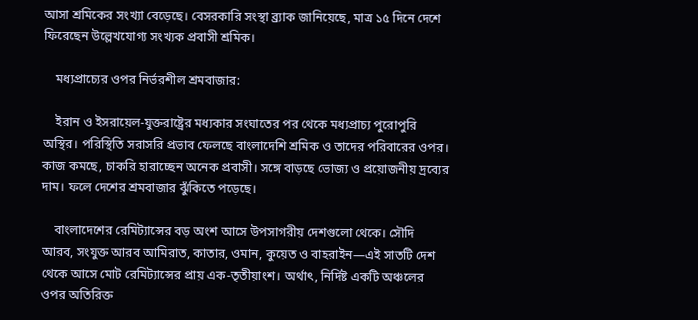আসা শ্রমিকের সংখ্যা বেড়েছে। বেসরকারি সংস্থা ব্র্যাক জানিয়েছে, মাত্র ১৫ দিনে দেশে ফিরেছেন উল্লেখযোগ্য সংখ্যক প্রবাসী শ্রমিক।

    মধ্যপ্রাচ্যের ওপর নির্ভরশীল শ্রমবাজার:

    ইরান ও ইসরায়েল-যুক্তরাষ্ট্রের মধ্যকার সংঘাতের পর থেকে মধ্যপ্রাচ্য পুরোপুরি অস্থির। পরিস্থিতি সরাসরি প্রভাব ফেলছে বাংলাদেশি শ্রমিক ও তাদের পরিবারের ওপর। কাজ কমছে, চাকরি হারাচ্ছেন অনেক প্রবাসী। সঙ্গে বাড়ছে ভোজ্য ও প্রয়োজনীয় দ্রব্যের দাম। ফলে দেশের শ্রমবাজার ঝুঁকিতে পড়েছে।

    বাংলাদেশের রেমিট্যান্সের বড় অংশ আসে উপসাগরীয় দেশগুলো থেকে। সৌদি আরব, সংযুক্ত আরব আমিরাত, কাতার, ওমান, কুয়েত ও বাহরাইন—এই সাতটি দেশ থেকে আসে মোট রেমিট্যান্সের প্রায় এক-তৃতীয়াংশ। অর্থাৎ, নির্দিষ্ট একটি অঞ্চলের ওপর অতিরিক্ত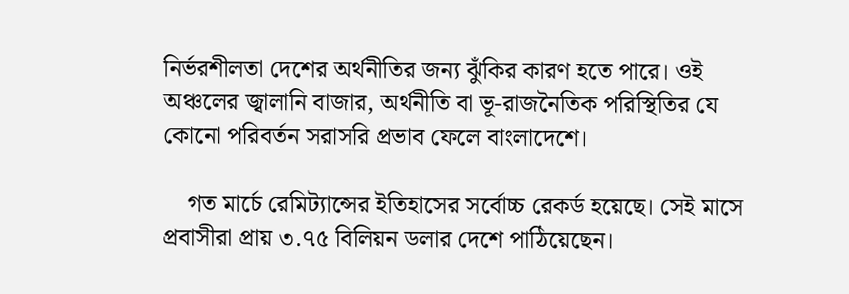নির্ভরশীলতা দেশের অর্থনীতির জন্য ঝুঁকির কারণ হতে পারে। ওই অঞ্চলের জ্বালানি বাজার, অর্থনীতি বা ভূ-রাজনৈতিক পরিস্থিতির যে কোনো পরিবর্তন সরাসরি প্রভাব ফেলে বাংলাদেশে।

    গত মার্চে রেমিট্যান্সের ইতিহাসের সর্বোচ্চ রেকর্ড হয়েছে। সেই মাসে প্রবাসীরা প্রায় ৩.৭৫ বিলিয়ন ডলার দেশে পাঠিয়েছেন।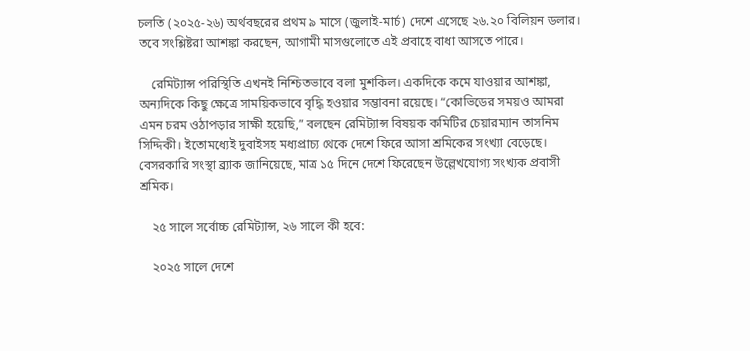চলতি (২০২৫-২৬) অর্থবছরের প্রথম ৯ মাসে (জুলাই-মার্চ) দেশে এসেছে ২৬.২০ বিলিয়ন ডলার। তবে সংশ্লিষ্টরা আশঙ্কা করছেন, আগামী মাসগুলোতে এই প্রবাহে বাধা আসতে পারে।

    রেমিট্যান্স পরিস্থিতি এখনই নিশ্চিতভাবে বলা মুশকিল। একদিকে কমে যাওয়ার আশঙ্কা, অন্যদিকে কিছু ক্ষেত্রে সাময়িকভাবে বৃদ্ধি হওয়ার সম্ভাবনা রয়েছে। “কোভিডের সময়ও আমরা এমন চরম ওঠাপড়ার সাক্ষী হয়েছি,” বলছেন রেমিট্যান্স বিষয়ক কমিটির চেয়ারম্যান তাসনিম সিদ্দিকী। ইতোমধ্যেই দুবাইসহ মধ্যপ্রাচ্য থেকে দেশে ফিরে আসা শ্রমিকের সংখ্যা বেড়েছে। বেসরকারি সংস্থা ব্র্যাক জানিয়েছে, মাত্র ১৫ দিনে দেশে ফিরেছেন উল্লেখযোগ্য সংখ্যক প্রবাসী শ্রমিক।

    ২৫ সালে সর্বোচ্চ রেমিট্যান্স, ২৬ সালে কী হবে:

    ২০২৫ সালে দেশে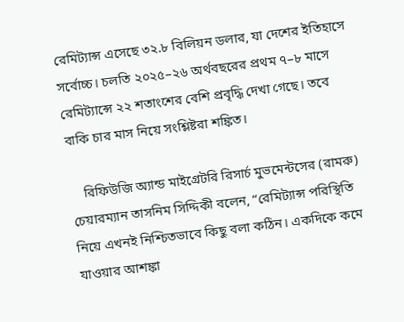রেমিট্যান্স এসেছে ৩২.৮ বিলিয়ন ডলার, যা দেশের ইতিহাসে সর্বোচ্চ। চলতি ২০২৫–২৬ অর্থবছরের প্রথম ৭–৮ মাসে রেমিট্যান্সে ২২ শতাংশের বেশি প্রবৃদ্ধি দেখা গেছে। তবে বাকি চার মাস নিয়ে সংশ্লিষ্টরা শঙ্কিত।

    রিফিউজি অ্যান্ড মাইগ্রেটরি রিসার্চ মুভমেন্টসের (রামরু) চেয়ারম্যান তাসনিম সিদ্দিকী বলেন, “রেমিট্যান্স পরিস্থিতি নিয়ে এখনই নিশ্চিতভাবে কিছু বলা কঠিন। একদিকে কমে যাওয়ার আশঙ্কা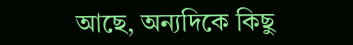আছে, অন্যদিকে কিছু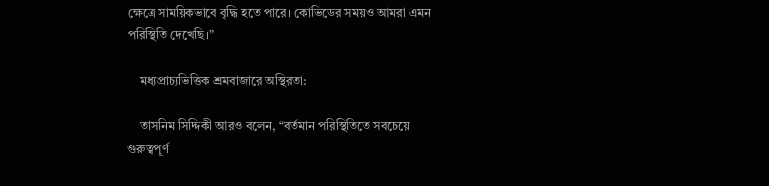ক্ষেত্রে সাময়িকভাবে বৃদ্ধি হতে পারে। কোভিডের সময়ও আমরা এমন পরিস্থিতি দেখেছি।”

    মধ্যপ্রাচ্যভিত্তিক শ্রমবাজারে অস্থিরতা:

    তাসনিম সিদ্দিকী আরও বলেন, “বর্তমান পরিস্থিতিতে সবচেয়ে গুরুত্বপূর্ণ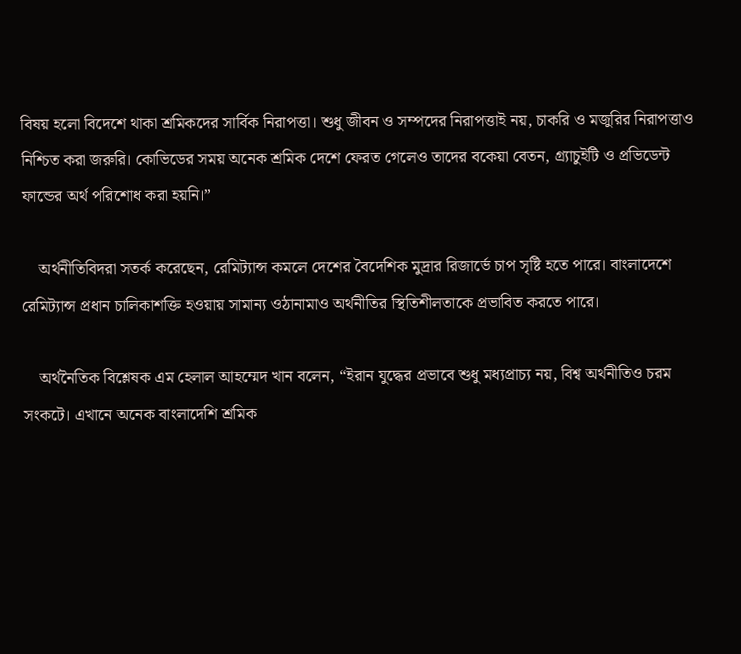বিষয় হলো বিদেশে থাকা শ্রমিকদের সার্বিক নিরাপত্তা। শুধু জীবন ও সম্পদের নিরাপত্তাই নয়, চাকরি ও মজুরির নিরাপত্তাও নিশ্চিত করা জরুরি। কোভিডের সময় অনেক শ্রমিক দেশে ফেরত গেলেও তাদের বকেয়া বেতন, গ্র্যাচুইটি ও প্রভিডেন্ট ফান্ডের অর্থ পরিশোধ করা হয়নি।”

    অর্থনীতিবিদরা সতর্ক করেছেন, রেমিট্যান্স কমলে দেশের বৈদেশিক মুদ্রার রিজার্ভে চাপ সৃষ্টি হতে পারে। বাংলাদেশে রেমিট্যান্স প্রধান চালিকাশক্তি হওয়ায় সামান্য ওঠানামাও অর্থনীতির স্থিতিশীলতাকে প্রভাবিত করতে পারে।

    অর্থনৈতিক বিশ্লেষক এম হেলাল আহম্মেদ খান বলেন, “ইরান যুদ্ধের প্রভাবে শুধু মধ্যপ্রাচ্য নয়, বিশ্ব অর্থনীতিও চরম সংকটে। এখানে অনেক বাংলাদেশি শ্রমিক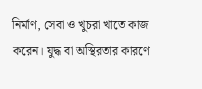নির্মাণ, সেবা ও খুচরা খাতে কাজ করেন। যুদ্ধ বা অস্থিরতার কারণে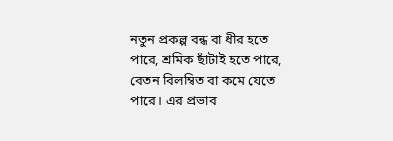নতুন প্রকল্প বন্ধ বা ধীর হতে পারে, শ্রমিক ছাঁটাই হতে পারে, বেতন বিলম্বিত বা কমে যেতে পারে। এর প্রভাব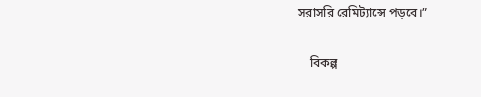সরাসরি রেমিট্যান্সে পড়বে।”

    বিকল্প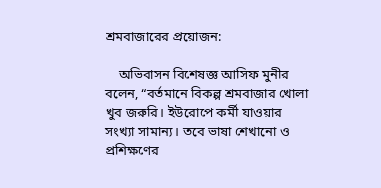শ্রমবাজারের প্রয়োজন:

    অভিবাসন বিশেষজ্ঞ আসিফ মুনীর বলেন, “বর্তমানে বিকল্প শ্রমবাজার খোলা খুব জরুরি। ইউরোপে কর্মী যাওয়ার সংখ্যা সামান্য। তবে ভাষা শেখানো ও প্রশিক্ষণের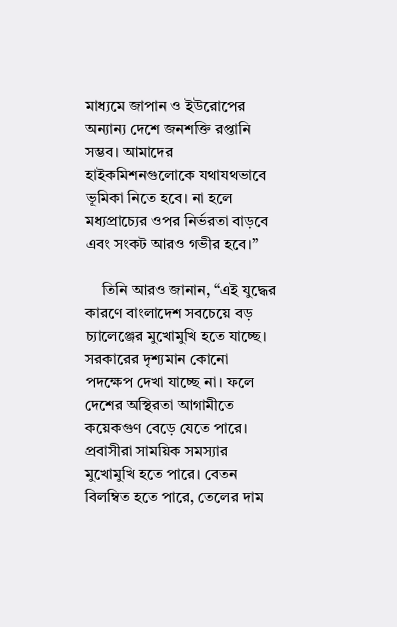মাধ্যমে জাপান ও ইউরোপের অন্যান্য দেশে জনশক্তি রপ্তানি সম্ভব। আমাদের হাইকমিশনগুলোকে যথাযথভাবে ভূমিকা নিতে হবে। না হলে মধ্যপ্রাচ্যের ওপর নির্ভরতা বাড়বে এবং সংকট আরও গভীর হবে।”

    তিনি আরও জানান, “এই যুদ্ধের কারণে বাংলাদেশ সবচেয়ে বড় চ্যালেঞ্জের মুখোমুখি হতে যাচ্ছে। সরকারের দৃশ্যমান কোনো পদক্ষেপ দেখা যাচ্ছে না। ফলে দেশের অস্থিরতা আগামীতে কয়েকগুণ বেড়ে যেতে পারে। প্রবাসীরা সাময়িক সমস্যার মুখোমুখি হতে পারে। বেতন বিলম্বিত হতে পারে, তেলের দাম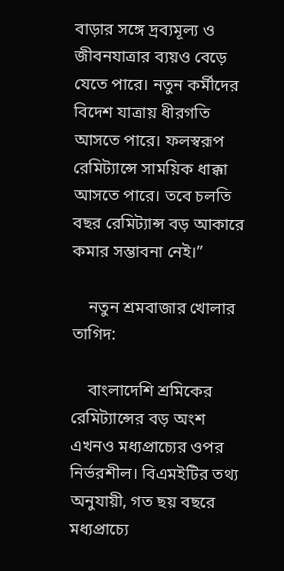বাড়ার সঙ্গে দ্রব্যমূল্য ও জীবনযাত্রার ব্যয়ও বেড়ে যেতে পারে। নতুন কর্মীদের বিদেশ যাত্রায় ধীরগতি আসতে পারে। ফলস্বরূপ রেমিট্যান্সে সাময়িক ধাক্কা আসতে পারে। তবে চলতি বছর রেমিট্যান্স বড় আকারে কমার সম্ভাবনা নেই।”

    নতুন শ্রমবাজার খোলার তাগিদ:

    বাংলাদেশি শ্রমিকের রেমিট্যান্সের বড় অংশ এখনও মধ্যপ্রাচ্যের ওপর নির্ভরশীল। বিএমইটির তথ্য অনুযায়ী, গত ছয় বছরে মধ্যপ্রাচ্যে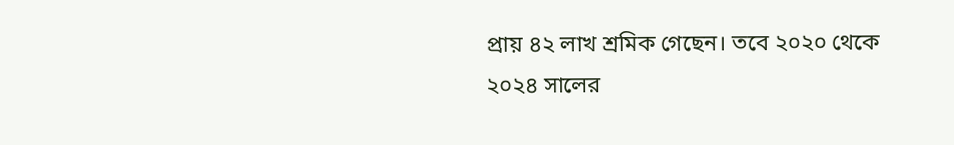প্রায় ৪২ লাখ শ্রমিক গেছেন। তবে ২০২০ থেকে ২০২৪ সালের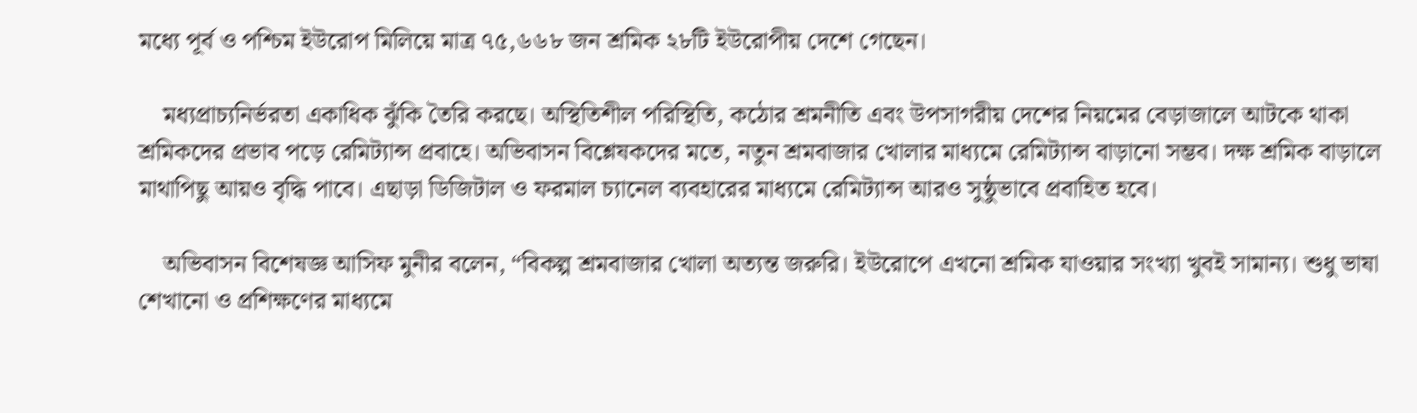মধ্যে পূর্ব ও পশ্চিম ইউরোপ মিলিয়ে মাত্র ৭৫,৬৬৮ জন শ্রমিক ২৮টি ইউরোপীয় দেশে গেছেন।

    মধ্যপ্রাচ্যনির্ভরতা একাধিক ঝুঁকি তৈরি করছে। অস্থিতিশীল পরিস্থিতি, কঠোর শ্রমনীতি এবং উপসাগরীয় দেশের নিয়মের বেড়াজালে আটকে থাকা শ্রমিকদের প্রভাব পড়ে রেমিট্যান্স প্রবাহে। অভিবাসন বিশ্লেষকদের মতে, নতুন শ্রমবাজার খোলার মাধ্যমে রেমিট্যান্স বাড়ানো সম্ভব। দক্ষ শ্রমিক বাড়ালে মাথাপিছু আয়ও বৃদ্ধি পাবে। এছাড়া ডিজিটাল ও ফরমাল চ্যানেল ব্যবহারের মাধ্যমে রেমিট্যান্স আরও সুষ্ঠুভাবে প্রবাহিত হবে।

    অভিবাসন বিশেষজ্ঞ আসিফ মুনীর বলেন, “বিকল্প শ্রমবাজার খোলা অত্যন্ত জরুরি। ইউরোপে এখনো শ্রমিক যাওয়ার সংখ্যা খুবই সামান্য। শুধু ভাষা শেখানো ও প্রশিক্ষণের মাধ্যমে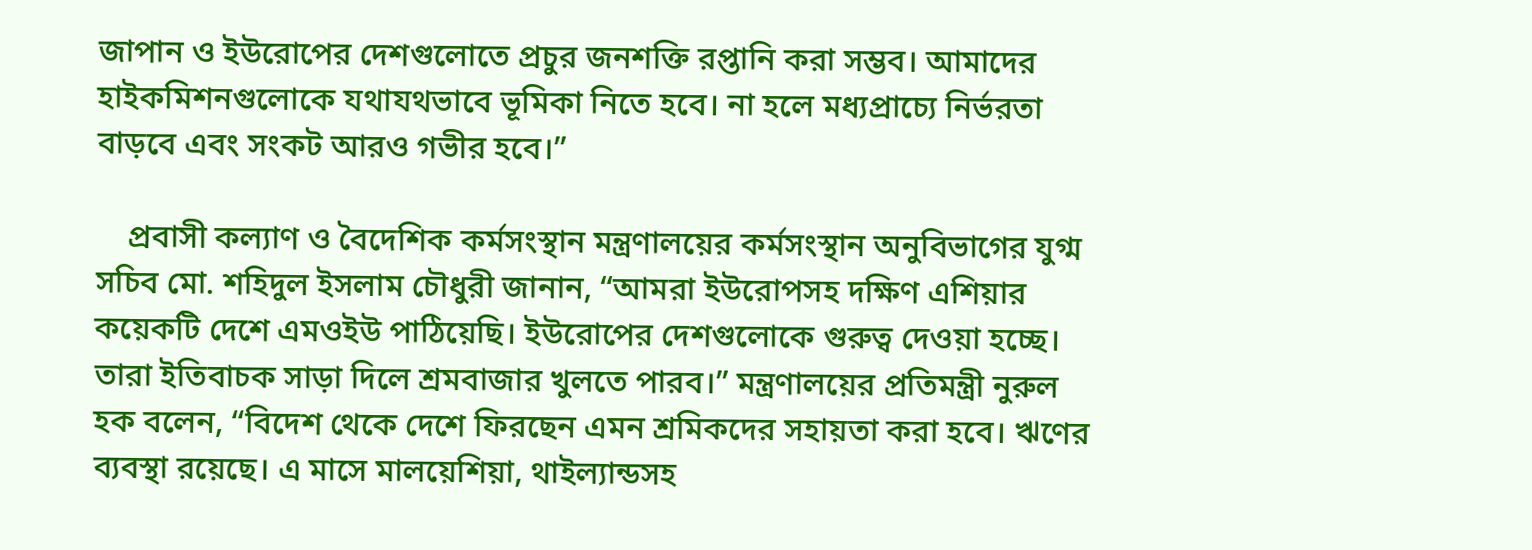জাপান ও ইউরোপের দেশগুলোতে প্রচুর জনশক্তি রপ্তানি করা সম্ভব। আমাদের হাইকমিশনগুলোকে যথাযথভাবে ভূমিকা নিতে হবে। না হলে মধ্যপ্রাচ্যে নির্ভরতা বাড়বে এবং সংকট আরও গভীর হবে।”

    প্রবাসী কল্যাণ ও বৈদেশিক কর্মসংস্থান মন্ত্রণালয়ের কর্মসংস্থান অনুবিভাগের যুগ্ম সচিব মো. শহিদুল ইসলাম চৌধুরী জানান, “আমরা ইউরোপসহ দক্ষিণ এশিয়ার কয়েকটি দেশে এমওইউ পাঠিয়েছি। ইউরোপের দেশগুলোকে গুরুত্ব দেওয়া হচ্ছে। তারা ইতিবাচক সাড়া দিলে শ্রমবাজার খুলতে পারব।” মন্ত্রণালয়ের প্রতিমন্ত্রী নুরুল হক বলেন, “বিদেশ থেকে দেশে ফিরছেন এমন শ্রমিকদের সহায়তা করা হবে। ঋণের ব্যবস্থা রয়েছে। এ মাসে মালয়েশিয়া, থাইল্যান্ডসহ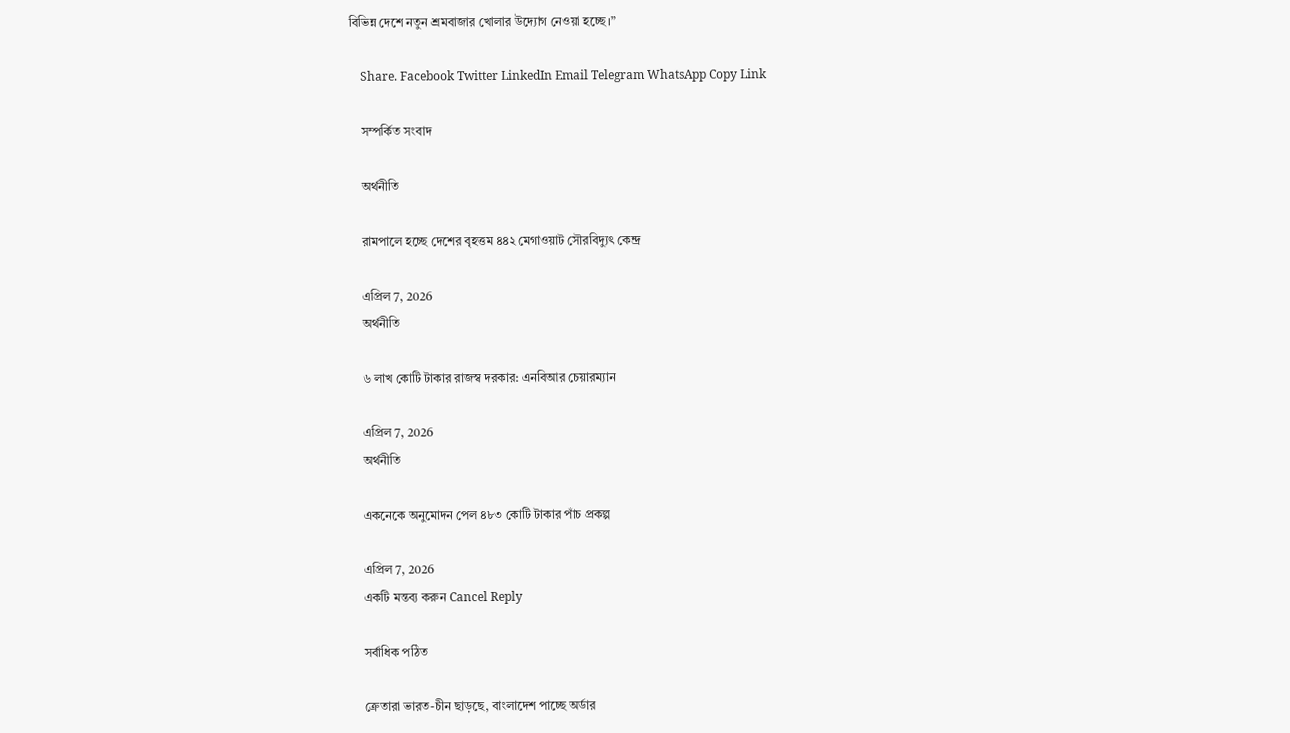বিভিন্ন দেশে নতুন শ্রমবাজার খোলার উদ্যোগ নেওয়া হচ্ছে।”

    Share. Facebook Twitter LinkedIn Email Telegram WhatsApp Copy Link

    সম্পর্কিত সংবাদ

    অর্থনীতি

    রামপালে হচ্ছে দেশের বৃহত্তম ৪৪২ মেগাওয়াট সৌরবিদ্যুৎ কেন্দ্র

    এপ্রিল 7, 2026
    অর্থনীতি

    ৬ লাখ কোটি টাকার রাজস্ব দরকার: এনবিআর চেয়ারম্যান

    এপ্রিল 7, 2026
    অর্থনীতি

    একনেকে অনুমোদন পেল ৪৮৩ কোটি টাকার পাঁচ প্রকল্প

    এপ্রিল 7, 2026
    একটি মন্তব্য করুন Cancel Reply

    সর্বাধিক পঠিত

    ক্রেতারা ভারত-চীন ছাড়ছে, বাংলাদেশ পাচ্ছে অর্ডার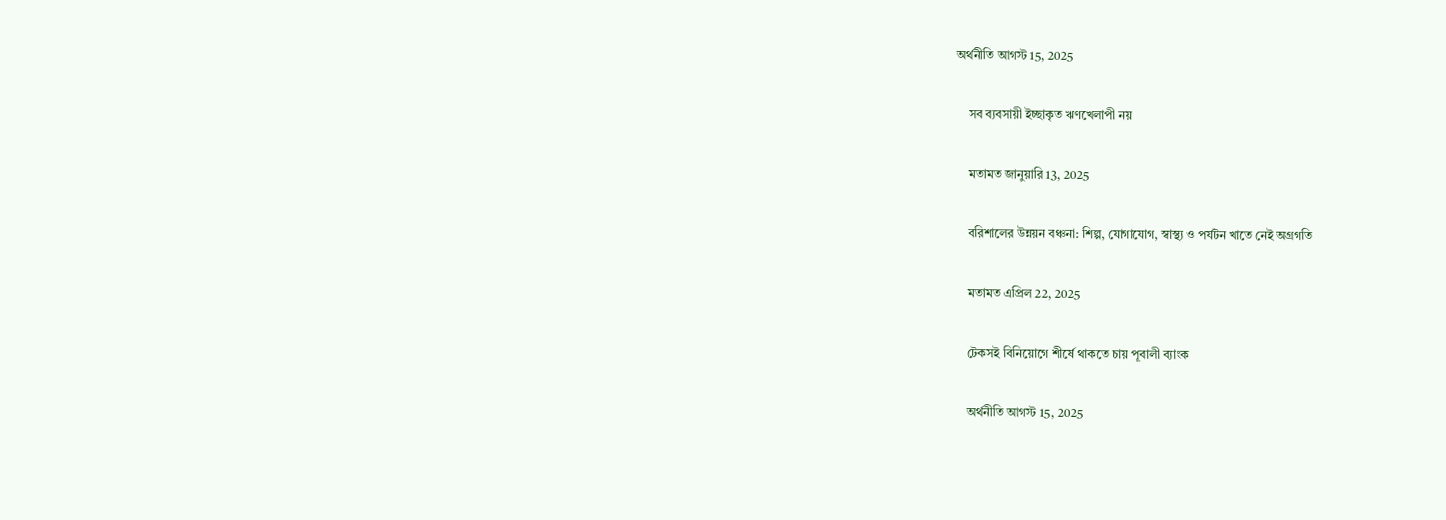অর্থনীতি আগস্ট 15, 2025

    সব ব্যবসায়ী ইচ্ছাকৃত ঋণখেলাপী নয়

    মতামত জানুয়ারি 13, 2025

    বরিশালের উন্নয়ন বঞ্চনা: শিল্প, যোগাযোগ, স্বাস্থ্য ও পর্যটন খাতে নেই অগ্রগতি

    মতামত এপ্রিল 22, 2025

    টেকসই বিনিয়োগে শীর্ষে থাকতে চায় পূবালী ব্যাংক

    অর্থনীতি আগস্ট 15, 2025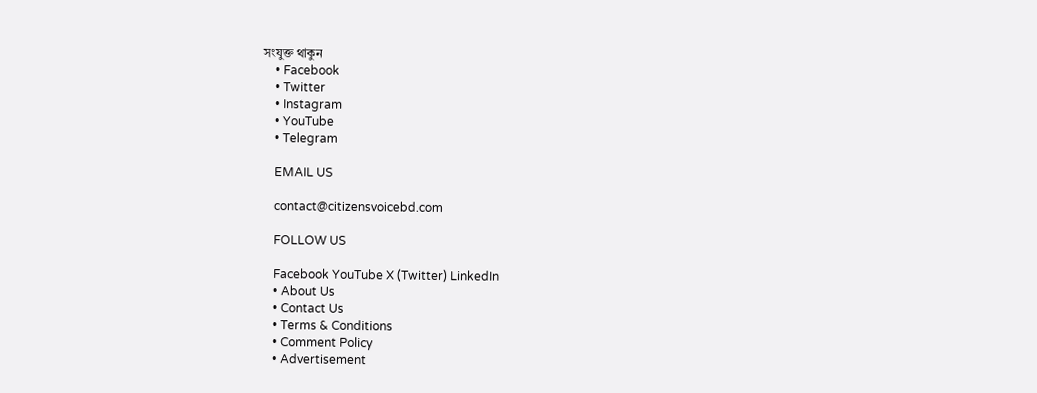সংযুক্ত থাকুন
    • Facebook
    • Twitter
    • Instagram
    • YouTube
    • Telegram

    EMAIL US

    contact@citizensvoicebd.com

    FOLLOW US

    Facebook YouTube X (Twitter) LinkedIn
    • About Us
    • Contact Us
    • Terms & Conditions
    • Comment Policy
    • Advertisement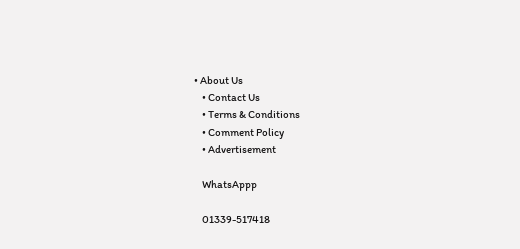• About Us
    • Contact Us
    • Terms & Conditions
    • Comment Policy
    • Advertisement

    WhatsAppp

    01339-517418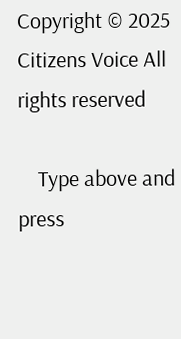Copyright © 2025 Citizens Voice All rights reserved

    Type above and press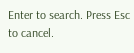Enter to search. Press Esc to cancel.